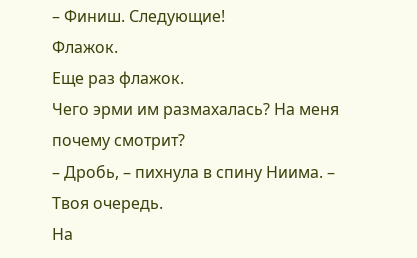– Финиш. Следующие!
Флажок.
Еще раз флажок.
Чего эрми им размахалась? На меня почему смотрит?
– Дробь, – пихнула в спину Ниима. – Твоя очередь.
На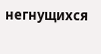негнущихся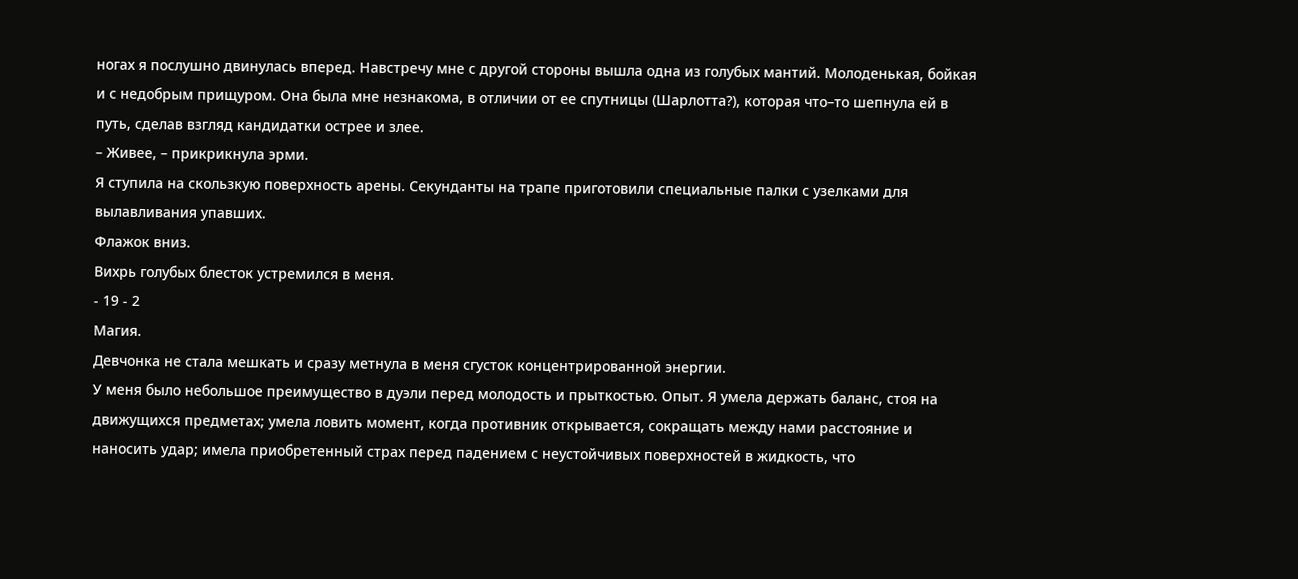ногах я послушно двинулась вперед. Навстречу мне с другой стороны вышла одна из голубых мантий. Молоденькая, бойкая и с недобрым прищуром. Она была мне незнакома, в отличии от ее спутницы (Шарлотта?), которая что–то шепнула ей в путь, сделав взгляд кандидатки острее и злее.
– Живее, – прикрикнула эрми.
Я ступила на скользкую поверхность арены. Секунданты на трапе приготовили специальные палки с узелками для вылавливания упавших.
Флажок вниз.
Вихрь голубых блесток устремился в меня.
- 19 - 2
Магия.
Девчонка не стала мешкать и сразу метнула в меня сгусток концентрированной энергии.
У меня было небольшое преимущество в дуэли перед молодость и прыткостью. Опыт. Я умела держать баланс, стоя на движущихся предметах; умела ловить момент, когда противник открывается, сокращать между нами расстояние и наносить удар; имела приобретенный страх перед падением с неустойчивых поверхностей в жидкость, что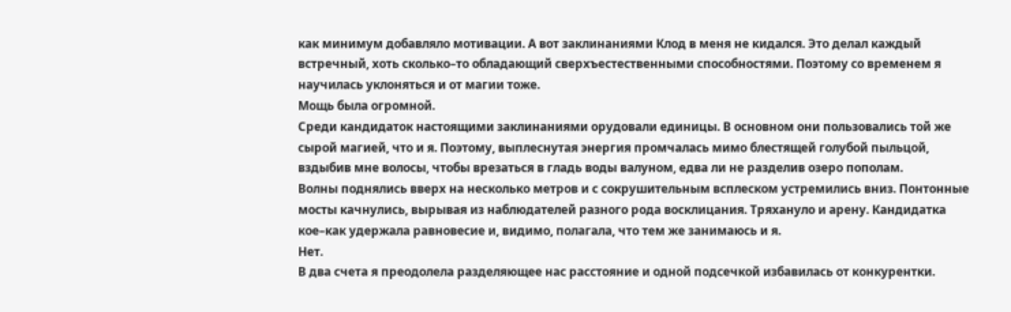как минимум добавляло мотивации. А вот заклинаниями Клод в меня не кидался. Это делал каждый встречный, хоть сколько–то обладающий сверхъестественными способностями. Поэтому со временем я научилась уклоняться и от магии тоже.
Мощь была огромной.
Среди кандидаток настоящими заклинаниями орудовали единицы. В основном они пользовались той же сырой магией, что и я. Поэтому, выплеснутая энергия промчалась мимо блестящей голубой пыльцой, вздыбив мне волосы, чтобы врезаться в гладь воды валуном, едва ли не разделив озеро пополам.
Волны поднялись вверх на несколько метров и с сокрушительным всплеском устремились вниз. Понтонные мосты качнулись, вырывая из наблюдателей разного рода восклицания. Тряхануло и арену. Кандидатка кое–как удержала равновесие и, видимо, полагала, что тем же занимаюсь и я.
Нет.
В два счета я преодолела разделяющее нас расстояние и одной подсечкой избавилась от конкурентки.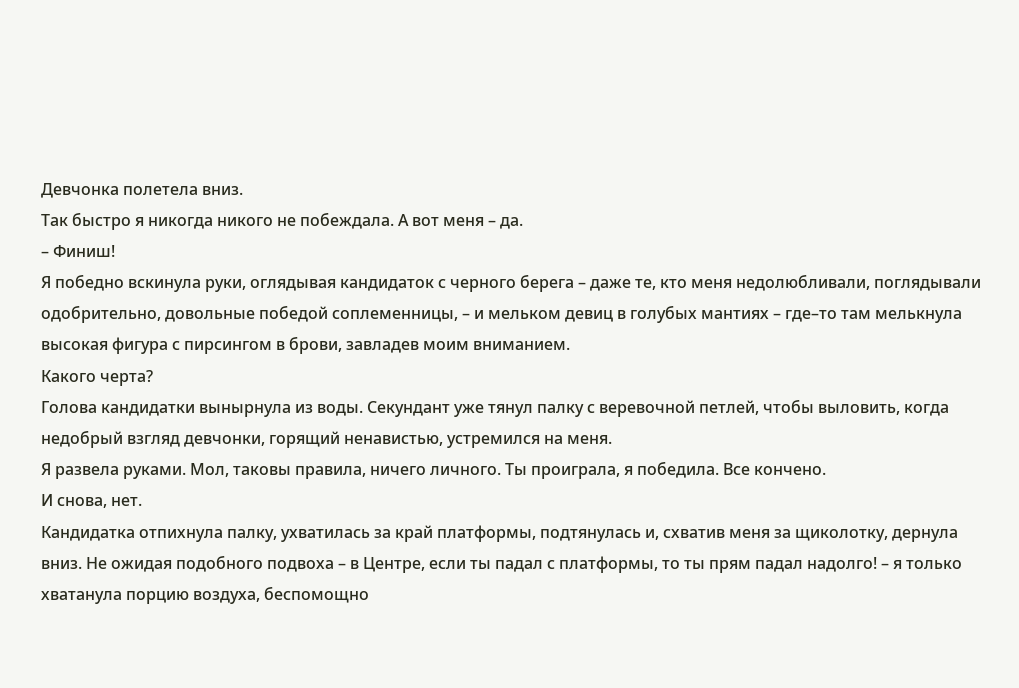Девчонка полетела вниз.
Так быстро я никогда никого не побеждала. А вот меня – да.
– Финиш!
Я победно вскинула руки, оглядывая кандидаток с черного берега – даже те, кто меня недолюбливали, поглядывали одобрительно, довольные победой соплеменницы, – и мельком девиц в голубых мантиях – где–то там мелькнула высокая фигура с пирсингом в брови, завладев моим вниманием.
Какого черта?
Голова кандидатки вынырнула из воды. Секундант уже тянул палку с веревочной петлей, чтобы выловить, когда недобрый взгляд девчонки, горящий ненавистью, устремился на меня.
Я развела руками. Мол, таковы правила, ничего личного. Ты проиграла, я победила. Все кончено.
И снова, нет.
Кандидатка отпихнула палку, ухватилась за край платформы, подтянулась и, схватив меня за щиколотку, дернула вниз. Не ожидая подобного подвоха – в Центре, если ты падал с платформы, то ты прям падал надолго! – я только хватанула порцию воздуха, беспомощно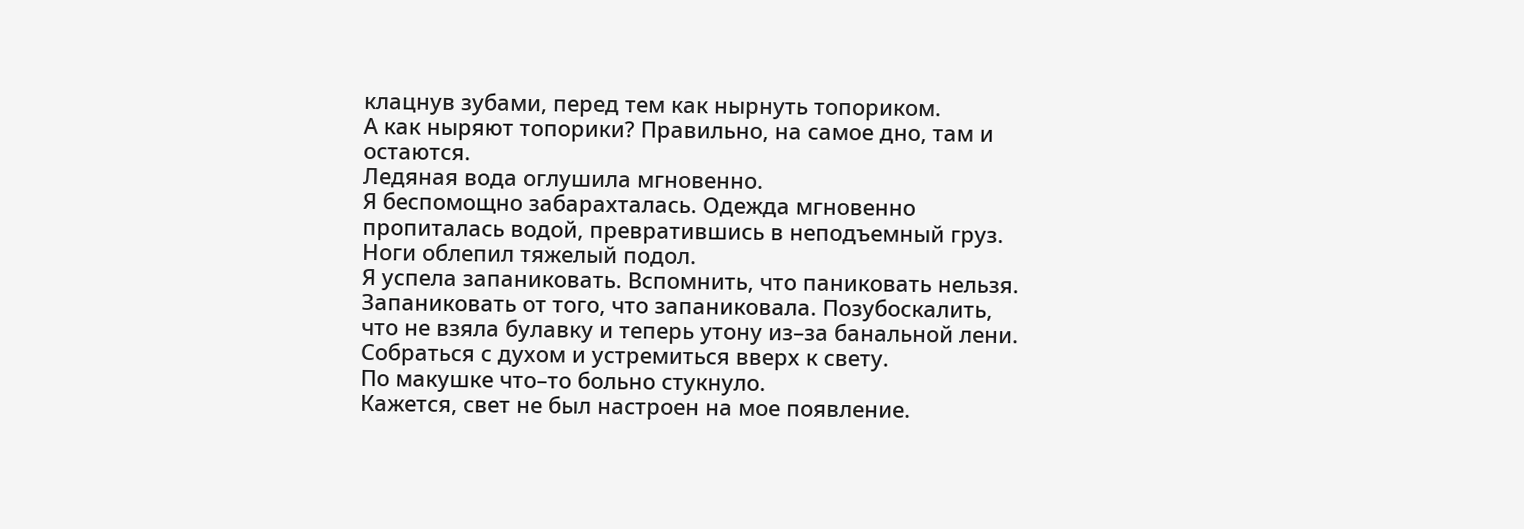клацнув зубами, перед тем как нырнуть топориком.
А как ныряют топорики? Правильно, на самое дно, там и остаются.
Ледяная вода оглушила мгновенно.
Я беспомощно забарахталась. Одежда мгновенно пропиталась водой, превратившись в неподъемный груз. Ноги облепил тяжелый подол.
Я успела запаниковать. Вспомнить, что паниковать нельзя. Запаниковать от того, что запаниковала. Позубоскалить, что не взяла булавку и теперь утону из–за банальной лени. Собраться с духом и устремиться вверх к свету.
По макушке что–то больно стукнуло.
Кажется, свет не был настроен на мое появление.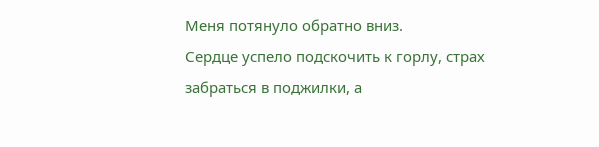Меня потянуло обратно вниз.
Сердце успело подскочить к горлу, страх забраться в поджилки, а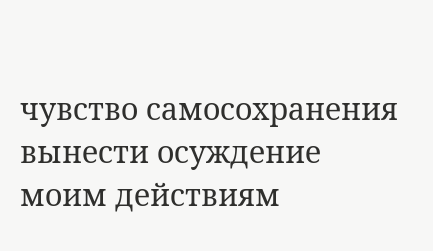чувство самосохранения вынести осуждение моим действиям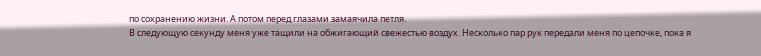по сохранению жизни. А потом перед глазами замаячила петля.
В следующую секунду меня уже тащили на обжигающий свежестью воздух. Несколько пар рук передали меня по цепочке, пока я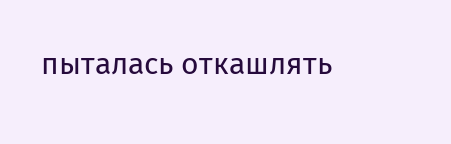пыталась откашлять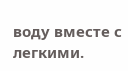воду вместе с легкими.